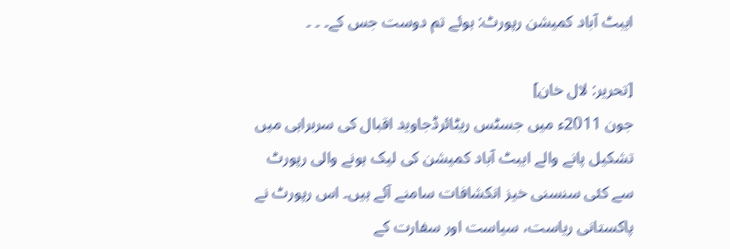ایبٹ آباد کمیشن رپورٹ: ہوئے تم دوست جس کے۔ ۔ ۔

[تحریر: لال خان]
جون 2011ء میں جسٹس ریٹائرڈجاوید اقبال کی سربراہی میں تشکیل پانے والے ایبٹ آباد کمیشن کی لیک ہونے والی رپورٹ سے کئی سنسنی خیز انکشافات سامنے آئے ہیں۔ اس رپورٹ نے پاکستانی ریاست، سیاست اور سفارت کے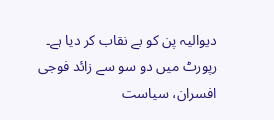دیوالیہ پن کو بے نقاب کر دیا ہے۔ رپورٹ میں دو سو سے زائد فوجی افسران، سیاست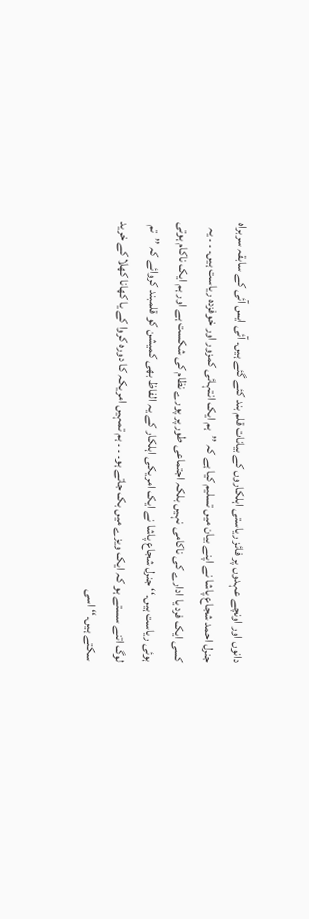دانوں اور اونچے عہدوں پر فائز ریاستی اہلکاروں کے بیانات قلم بند کئے گئے ہیں۔ آئی ایس آئی کے سابقہ سربراہ جنرل احمد شجاع پاشا نے اپنے بیان میں تسلیم کیا ہے کہ ’’ہم ایک انتہائی کمزور اور خوفزدہ ریاست ہیں۔ ۔ ۔ یہ کسی ایک فرد یا ادارے کی ناکامی نہیں بلکہ اجتماعی طور پر پورے نظام کی شکست ہے اور ہم ایک ناکام ہوتی ہوئی ریاست ہیں۔‘‘ جنرل شجاع پاشا نے ایک امریکی اہلکار کے یہ الفاظ بھی کمیشن کو قلمبند کروائے کہ ’’تم لوگ اتنے سستے ہو کہ ایک ویزے میں بک جاتے ہو۔ ۔ ۔ ہم تمہیں امریکہ کا دورہ کروا کے یا کھانا کھلا کے خرید سکتے ہیں۔‘‘ اسی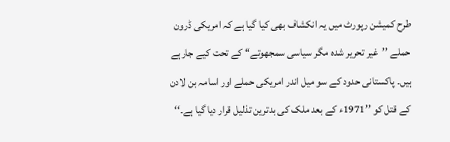طرح کمیشن رپورٹ میں یہ انکشاف بھی کیا گیا ہے کہ امریکی ڈرون حملے ’’غیر تحریر شدہ مگر سیاسی سمجھوتے‘‘ کے تحت کیے جارہے ہیں۔ پاکستانی حدود کے سو میل اندر امریکی حملے اور اسامہ بن لادن کے قتل کو ’’1971ء کے بعد ملک کی بدترین تذلیل قرار دیا گیا ہے۔‘‘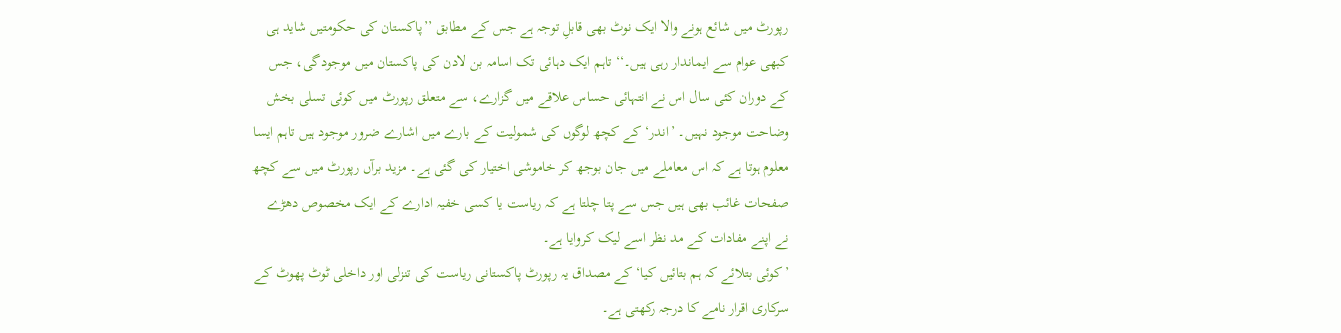رپورٹ میں شائع ہونے والا ایک نوٹ بھی قابلِ توجہ ہے جس کے مطابق ’’پاکستان کی حکومتیں شاید ہی کبھی عوام سے ایماندار رہی ہیں۔‘‘ تاہم ایک دہائی تک اسامہ بن لادن کی پاکستان میں موجودگی، جس کے دوران کئی سال اس نے انتہائی حساس علاقے میں گزارے، سے متعلق رپورٹ میں کوئی تسلی بخش وضاحت موجود نہیں۔ ’اندر‘ کے کچھ لوگوں کی شمولیت کے بارے میں اشارے ضرور موجود ہیں تاہم ایسا معلوم ہوتا ہے کہ اس معاملے میں جان بوجھ کر خاموشی اختیار کی گئی ہے۔ مزید برآں رپورٹ میں سے کچھ صفحات غائب بھی ہیں جس سے پتا چلتا ہے کہ ریاست یا کسی خفیہ ادارے کے ایک مخصوص دھڑے نے اپنے مفادات کے مد نظر اسے لیک کروایا ہے۔
’کوئی بتلائے کہ ہم بتائیں کیا‘ کے مصداق یہ رپورٹ پاکستانی ریاست کی تنزلی اور داخلی ٹوٹ پھوٹ کے سرکاری اقرار نامے کا درجہ رکھتی ہے۔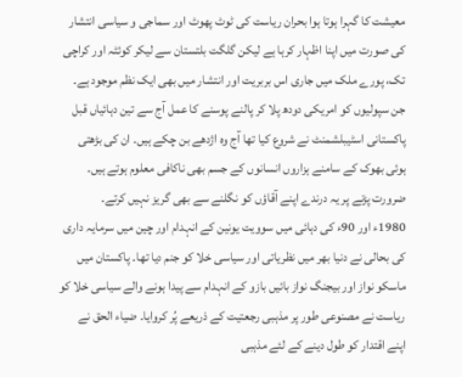معیشت کا گہرا ہوتا ہوا بحران ریاست کی ٹوٹ پھوٹ اور سماجی و سیاسی انتشار کی صورت میں اپنا اظہار کرہا ہے لیکن گلگت بلتستان سے لیکر کوئٹہ اور کراچی تک، پورے ملک میں جاری اس بربریت اور انتشار میں بھی ایک نظم موجود ہے۔ جن سپولیوں کو امریکی دودھ پلا کر پالنے پوسنے کا عمل آج سے تین دہائیاں قبل پاکستانی اسٹیبلشمنٹ نے شروع کیا تھا آج وہ اژدھے بن چکے ہیں۔ ان کی بڑھتی ہوئی بھوک کے سامنے ہزاروں انسانوں کے جسم بھی ناکافی معلوم ہوتے ہیں۔ ضرورت پڑنے پر یہ درندے اپنے آقاؤں کو نگلنے سے بھی گریز نہیں کرتے۔
1980ء اور 90ء کی دہائی میں سوویت یونین کے انہدام اور چین میں سرمایہ داری کی بحالی نے دنیا بھر میں نظریاتی اور سیاسی خلا کو جنم دیا تھا۔ پاکستان میں ماسکو نواز اور بیجنگ نواز بائیں بازو کے انہدام سے پیدا ہونے والے سیاسی خلا کو ریاست نے مصنوعی طور پر مذہبی رجعتیت کے ذریعے پُر کروایا۔ ضیاء الحق نے اپنے اقتدار کو طول دینے کے لئے مذہبی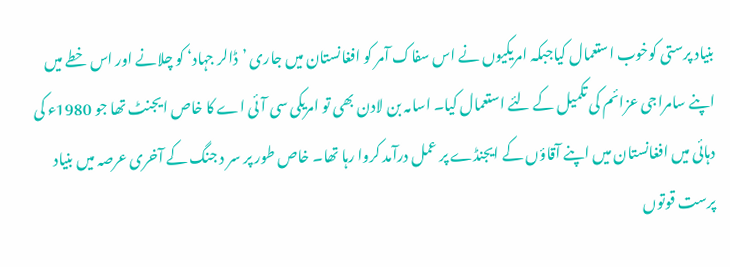بنیاد پرستی کوخوب استعمال کیاجبکہ امریکیوں نے اس سفاک آمر کو افغانستان میں جاری ’ڈالر جہاد‘ کو چلانے اور اس خطے میں اپنے سامراجی عزائم کی تکمیل کے لئے استعمال کیا۔ اسامہ بن لادن بھی تو امریکی سی آئی اے کا خاص ایجنٹ تھا جو 1980ء کی دہائی میں افغانستان میں اپنے آقاؤں کے ایجنڈے پر عمل درآمد کروا رہا تھا۔ خاص طور پر سر د جنگ کے آخری عرصہ میں بنیاد پرست قوتوں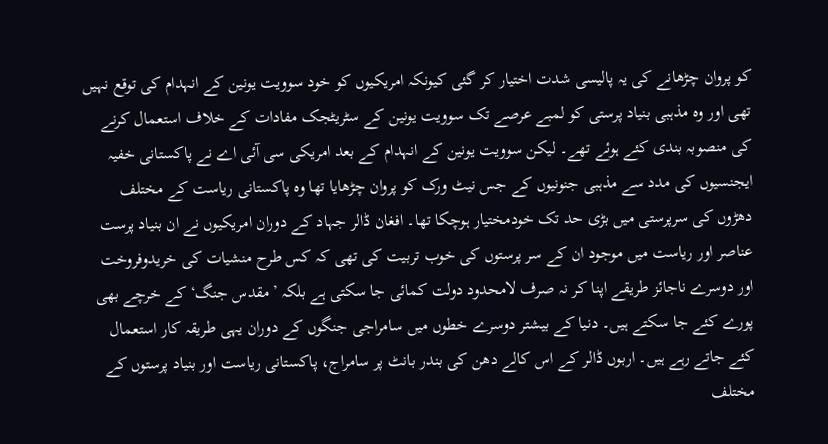کو پروان چڑھانے کی یہ پالیسی شدت اختیار کر گئی کیونکہ امریکیوں کو خود سوویت یونین کے انہدام کی توقع نہیں تھی اور وہ مذہبی بنیاد پرستی کو لمبے عرصے تک سوویت یونین کے سٹریٹجک مفادات کے خلاف استعمال کرنے کی منصوبہ بندی کئے ہوئے تھے۔ لیکن سوویت یونین کے انہدام کے بعد امریکی سی آئی اے نے پاکستانی خفیہ ایجنسیوں کی مدد سے مذہبی جنونیوں کے جس نیٹ ورک کو پروان چڑھایا تھا وہ پاکستانی ریاست کے مختلف دھڑوں کی سرپرستی میں بڑی حد تک خودمختیار ہوچکا تھا۔ افغان ڈالر جہاد کے دوران امریکیوں نے ان بنیاد پرست عناصر اور ریاست میں موجود ان کے سر پرستوں کی خوب تربیت کی تھی کہ کس طرح منشیات کی خریدوفروخت اور دوسرے ناجائز طریقے اپنا کر نہ صرف لامحدود دولت کمائی جا سکتی ہے بلکہ ’مقدس جنگ‘ کے خرچے بھی پورے کئے جا سکتے ہیں۔ دنیا کے بیشتر دوسرے خطوں میں سامراجی جنگوں کے دوران یہی طریقہ کار استعمال کئے جاتے رہے ہیں۔ اربوں ڈالر کے اس کالے دھن کی بندر بانٹ پر سامراج، پاکستانی ریاست اور بنیاد پرستوں کے مختلف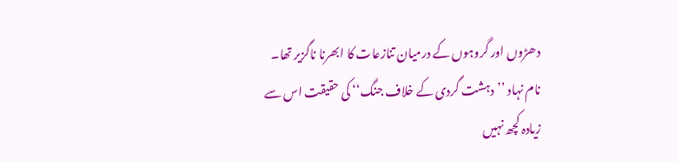دھڑوں اور گروہوں کے درمیان تنازعات کا ابھرنا ناگزیر تھا۔ نام نہاد ’’دہشت گردی کے خلاف جنگ‘‘ کی حقیقت اس سے زیادہ کچھ نہیں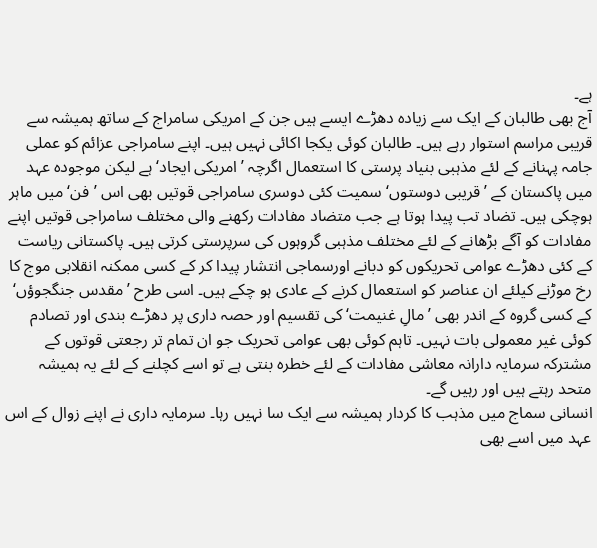ہے۔
آج بھی طالبان کے ایک سے زیادہ دھڑے ایسے ہیں جن کے امریکی سامراج کے ساتھ ہمیشہ سے قریبی مراسم استوار رہے ہیں۔ طالبان کوئی یکجا اکائی نہیں ہیں۔ اپنے سامراجی عزائم کو عملی جامہ پہنانے کے لئے مذہبی بنیاد پرستی کا استعمال اگرچہ ’امریکی ایجاد‘ ہے لیکن موجودہ عہد میں پاکستان کے ’قریبی دوستوں‘ سمیت کئی دوسری سامراجی قوتیں بھی اس ’فن‘ میں ماہر ہوچکی ہیں۔ تضاد تب پیدا ہوتا ہے جب متضاد مفادات رکھنے والی مختلف سامراجی قوتیں اپنے مفادات کو آگے بڑھانے کے لئے مختلف مذہبی گروہوں کی سرپرستی کرتی ہیں۔ پاکستانی ریاست کے کئی دھڑے عوامی تحریکوں کو دبانے اورسماجی انتشار پیدا کر کے کسی ممکنہ انقلابی موج کا رخ موڑنے کیلئے ان عناصر کو استعمال کرنے کے عادی ہو چکے ہیں۔ اسی طرح ’مقدس جنگجوؤں‘ کے کسی گروہ کے اندر بھی ’مالِ غنیمت‘ کی تقسیم اور حصہ داری پر دھڑے بندی اور تصادم کوئی غیر معمولی بات نہیں۔ تاہم کوئی بھی عوامی تحریک جو ان تمام تر رجعتی قوتوں کے مشترکہ سرمایہ دارانہ معاشی مفادات کے لئے خطرہ بنتی ہے تو اسے کچلنے کے لئے یہ ہمیشہ متحد رہتے ہیں اور رہیں گے۔
انسانی سماج میں مذہب کا کردار ہمیشہ سے ایک سا نہیں رہا۔ سرمایہ داری نے اپنے زوال کے اس عہد میں اسے بھی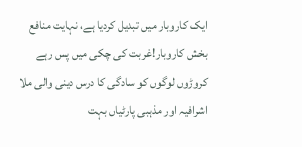ایک کاروبار میں تبدیل کردیا ہے، نہایت منافع بخش کاروبار!غربت کی چکی میں پس رہے کروڑوں لوگوں کو سادگی کا درس دینی والی ملا اشرافیہ اور مذہبی پارٹیاں بہت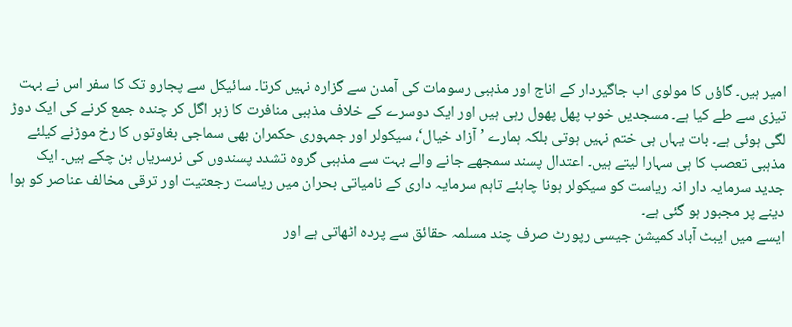امیر ہیں۔ گاؤں کا مولوی اب جاگیردار کے اناج اور مذہبی رسومات کی آمدن سے گزارہ نہیں کرتا۔ سائیکل سے پجارو تک کا سفر اس نے بہت تیزی سے طے کیا ہے۔ مسجدیں خوب پھل پھول رہی ہیں اور ایک دوسرے کے خلاف مذہبی منافرت کا زہر اگل کر چندہ جمع کرنے کی ایک دوڑ لگی ہوئی ہے۔ بات یہاں ہی ختم نہیں ہوتی بلکہ ہمارے ’آزاد خیال‘، سیکولر اور جمہوری حکمران بھی سماجی بغاوتوں کا رخ موڑنے کیلئے مذہبی تعصب کا ہی سہارا لیتے ہیں۔ اعتدال پسند سمجھے جانے والے بہت سے مذہبی گروہ تشدد پسندوں کی نرسریاں بن چکے ہیں۔ ایک جدید سرمایہ دار انہ ریاست کو سیکولر ہونا چاہئے تاہم سرمایہ داری کے نامیاتی بحران میں ریاست رجعتیت اور ترقی مخالف عناصر کو ہوا دینے پر مجبور ہو گئی ہے۔
ایسے میں ایبٹ آباد کمیشن جیسی رپورٹ صرف چند مسلمہ حقائق سے پردہ اٹھاتی ہے اور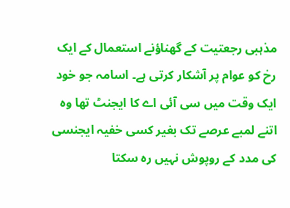مذہبی رجعتیت کے گھناؤنے استعمال کے ایک رخ کو عوام پر آشکار کرتی ہے۔ اسامہ جو خود ایک وقت میں سی آئی اے کا ایجنٹ تھا وہ اتنے لمبے عرصے تک بغیر کسی خفیہ ایجنسی کی مدد کے روپوش نہیں رہ سکتا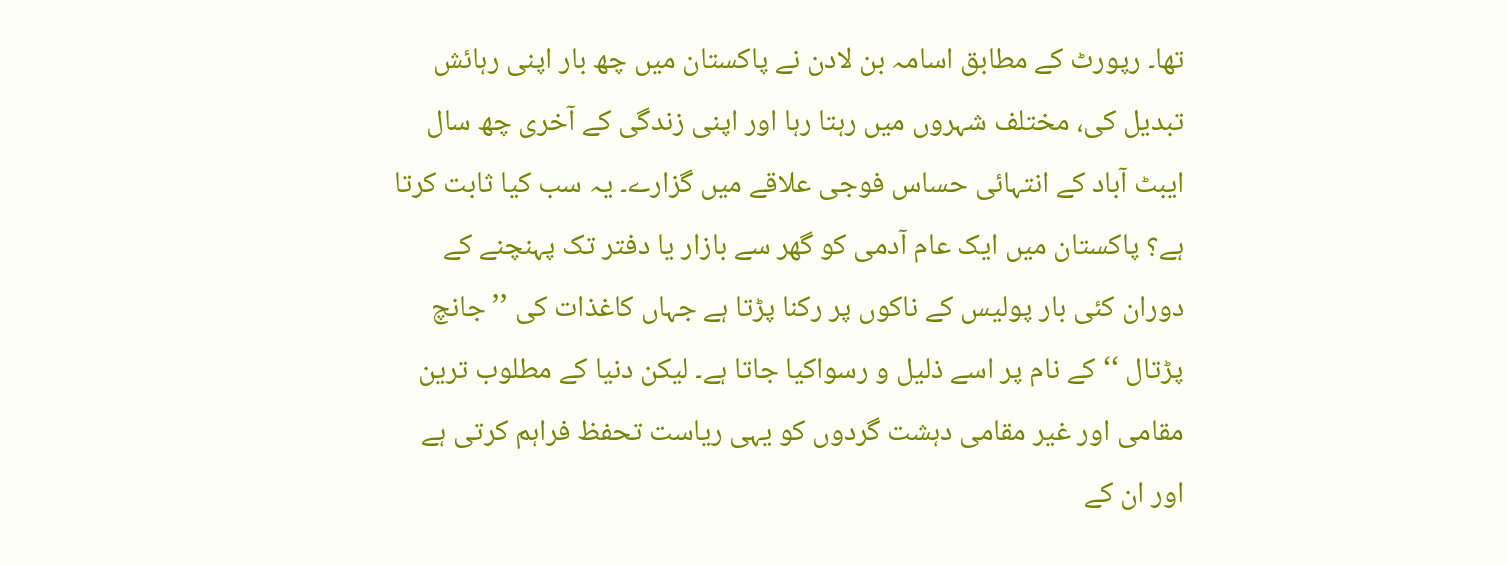تھا۔ رپورٹ کے مطابق اسامہ بن لادن نے پاکستان میں چھ بار اپنی رہائش تبدیل کی، مختلف شہروں میں رہتا رہا اور اپنی زندگی کے آخری چھ سال ایبٹ آباد کے انتہائی حساس فوجی علاقے میں گزارے۔ یہ سب کیا ثابت کرتا ہے؟ پاکستان میں ایک عام آدمی کو گھر سے بازار یا دفتر تک پہنچنے کے دوران کئی بار پولیس کے ناکوں پر رکنا پڑتا ہے جہاں کاغذات کی ’’جانچ پڑتال ‘‘کے نام پر اسے ذلیل و رسواکیا جاتا ہے۔ لیکن دنیا کے مطلوب ترین مقامی اور غیر مقامی دہشت گردوں کو یہی ریاست تحفظ فراہم کرتی ہے اور ان کے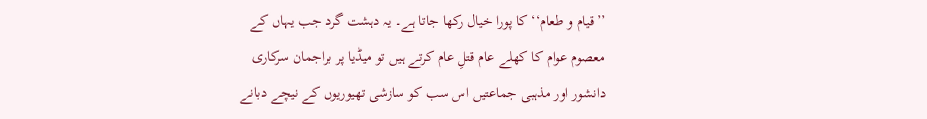’’قیام و طعام‘‘ کا پورا خیال رکھا جاتا ہے۔ یہ دہشت گرد جب یہاں کے معصوم عوام کا کھلے عام قتلِ عام کرتے ہیں تو میڈیا پر براجمان سرکاری دانشور اور مذہبی جماعتیں اس سب کو سازشی تھیوریوں کے نیچے دبانے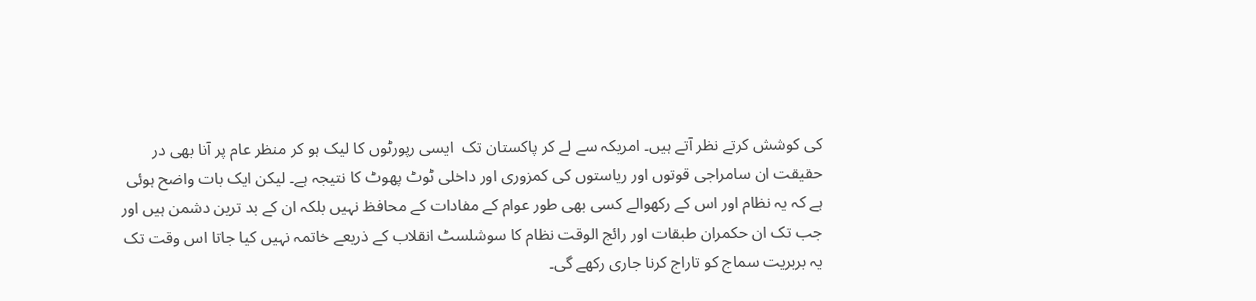کی کوشش کرتے نظر آتے ہیں۔ امریکہ سے لے کر پاکستان تک  ایسی رپورٹوں کا لیک ہو کر منظر عام پر آنا بھی در حقیقت ان سامراجی قوتوں اور ریاستوں کی کمزوری اور داخلی ٹوٹ پھوٹ کا نتیجہ ہے۔ لیکن ایک بات واضح ہوئی ہے کہ یہ نظام اور اس کے رکھوالے کسی بھی طور عوام کے مفادات کے محافظ نہیں بلکہ ان کے بد ترین دشمن ہیں اور جب تک ان حکمران طبقات اور رائج الوقت نظام کا سوشلسٹ انقلاب کے ذریعے خاتمہ نہیں کیا جاتا اس وقت تک یہ بربریت سماج کو تاراج کرنا جاری رکھے گی۔